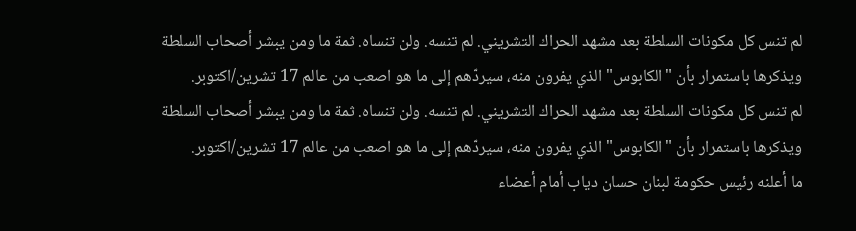لم تنس كل مكونات السلطة بعد مشهد الحراك التشريني. لم تنسه. ولن تنساه. ثمة ما ومن يبشر أصحاب السلطة ويذكرها باستمرار بأن "الكابوس" الذي يفرون منه، سيردّهم إلى ما هو اصعب من عالم 17 تشرين/اكتوبر.
لم تنس كل مكونات السلطة بعد مشهد الحراك التشريني. لم تنسه. ولن تنساه. ثمة ما ومن يبشر أصحاب السلطة ويذكرها باستمرار بأن "الكابوس" الذي يفرون منه، سيردّهم إلى ما هو اصعب من عالم 17 تشرين/اكتوبر.
ما أعلنه رئيس حكومة لبنان حسان دياب أمام أعضاء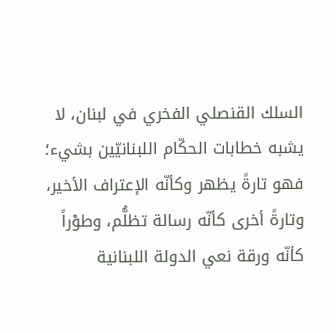السلك القنصلي الفخري في لبنان، لا يشبه خطابات الحكّام اللبنانيّين بشيء؛ فهو تارةً يظهر وكأنّه الإعتراف الأخير، وتارةً أخرى كأنّه رسالة تظلُّم، وطوْراً كأنّه ورقة نعي الدولة اللبنانية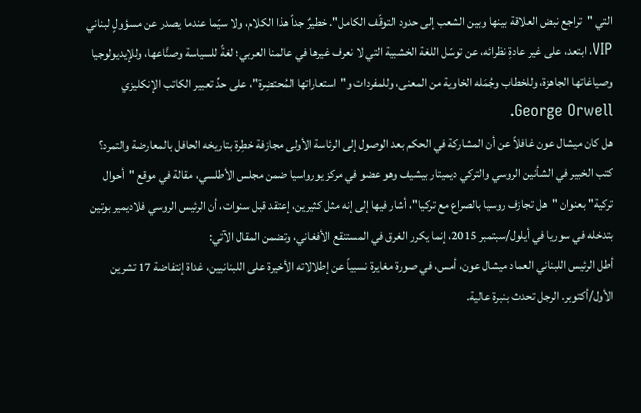التي "تراجع نبض العلاقة بينها وبين الشعب إلى حدود التوقّف الكامل". خطيرٌ جداً هذا الكلام، ولا سيّما عندما يصدر عن مسؤولٍ لبناني VIP، ابتعد، على غير عادةِ نظرائه، عن توسّل اللغة الخشبية التي لا نعرف غيرها في عالمنا العربي؛ لغةً للسياسة وصنَّاعها، وللإيديولوجيا وصياغاتها الجاهزة، وللخطاب وجُمَله الخاوية من المعنى، وللمفردات و"استعاراتها المُحتضِرة"، على حدِّ تعبير الكاتب الإنكليزي George Orwell.
هل كان ميشال عون غافلاً عن أن المشاركة في الحكم بعد الوصول إلى الرئاسة الأولى مجازفة خطِرة بتاريخه الحافل بالمعارضة والتمرد؟
كتب الخبير في الشأنين الروسي والتركي ديميتار بيشيف وهو عضو في مركز يورواسيا ضمن مجلس الأطلسي، مقالة في موقع "أحوال تركية" بعنوان "هل تجازف روسيا بالصراع مع تركيا"، أشار فيها إلى إنه مثل كثيرين، إعتقد قبل سنوات، أن الرئيس الروسي فلاديمير بوتين بتدخله في سوريا في أيلول/سبتمبر 2015، إنما يكرر الغرق في المستنقع الأفغاني، وتضمن المقال الآتي:
أطل الرئيس اللبناني العماد ميشال عون، أمس، في صورة مغايرة نسبياً عن إطلالاته الأخيرة على اللبنانيين، غداة إنتفاضة 17 تشرين الأول/أكتوبر. الرجل تحدث بنبرة عالية.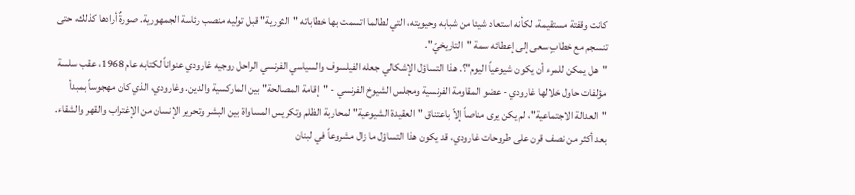كانت وقفتة مستقيمة، لكأنه استعاد شيئا من شبابه وحيويته، التي لطالما اتسمت بها خطاباته "الثورية" قبل توليه منصب رئاسة الجمهورية. صورةٌ أرادها كذلك، حتى تنسجم مع خطابٍ سعى إلى إعطائه سمة "التاريخيّ".
"هل يمكن للمرء أن يكون شيوعياً اليوم"؟. هذا التساؤل الإشكالي جعله الفيلسوف والسياسي الفرنسي الراحل روجيه غارودي عنواناً لكتابه عام 1968، عقب سلسة مؤلفات حاول خلالها غارودي - عضو المقاومة الفرنسية ومجلس الشيوخ الفرنسي - "إقامة المصالحة" بين الماركسية والدين. وغارودي، الذي كان مهجوساً بمبدأ "العدالة الاجتماعية"، لم يكن يرى مناصاً إلاّ باعتناق "العقيدة الشيوعية" لمحاربة الظلم وتكريس المساواة بين البشر وتحرير الإنسان من الإغتراب والقهر والشقاء. بعد أكثر من نصف قرن على طروحات غارودي، قد يكون هذا التساؤل ما زال مشروعاً في لبنان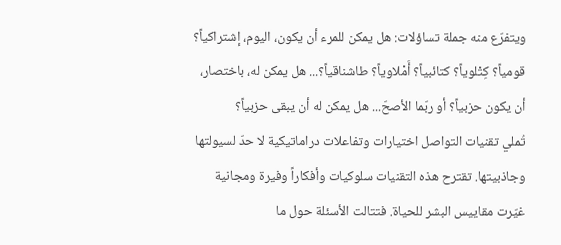ويتفرّع منه جملة تساؤلات: هل يمكن للمرء أن يكون، اليوم، إشتراكياً؟ قومياً؟ كِتْلوياً؟ كتائبياً؟ أَمْلاوياً؟ طاشناقياً؟... هل يمكن له، باختصار، أن يكون حزبياً؟ أو ربّما الأصحّ... هل يمكن له أن يبقى حزبياً؟
تُملي تقنيات التواصل اختيارات وتفاعلات دراماتيكية لا حدّ لسيولتها وجاذبيتها. تقترح هذه التقنيات سلوكيات وأفكاراً وفيرة ومجانية غيّرت مقاييس البشر للحياة. فتتالت الأسئلة حول ما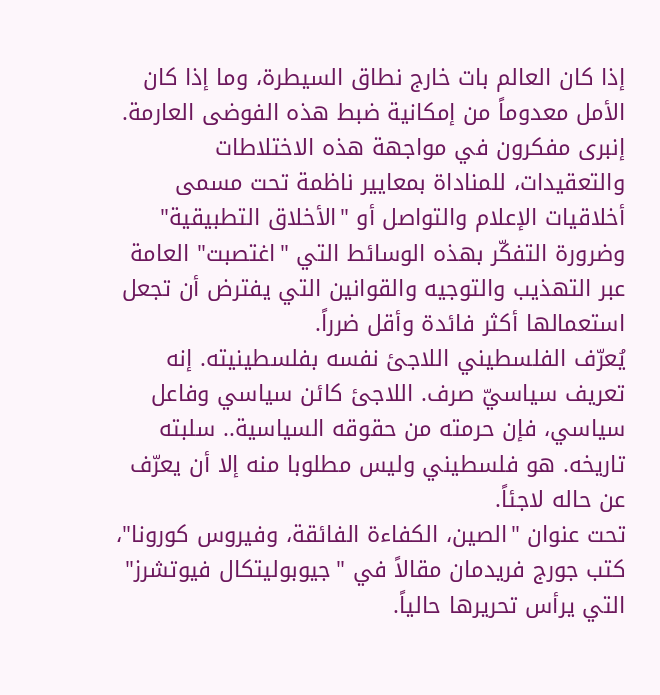إذا كان العالم بات خارج نطاق السيطرة، وما إذا كان الأمل معدوماً من إمكانية ضبط هذه الفوضى العارمة. إنبرى مفكرون في مواجهة هذه الاختلاطات والتعقيدات، للمناداة بمعايير ناظمة تحت مسمى أخلاقيات الإعلام والتواصل أو "الأخلاق التطبيقية" وضرورة التفكّر بهذه الوسائط التي "اغتصبت" العامة عبر التهذيب والتوجيه والقوانين التي يفترض أن تجعل استعمالها أكثر فائدة وأقل ضرراً.
يُعرّف الفلسطيني اللاجئ نفسه بفلسطينيته. إنه تعريف سياسيّ صرف. اللاجئ كائن سياسي وفاعل سياسي، فإن حرمته من حقوقه السياسية.. سلبته تاريخه. هو فلسطيني وليس مطلوبا منه إلا أن يعرّف عن حاله لاجئاً.
تحت عنوان "الصين، الكفاءة الفائقة، وفيروس كورونا"، كتب جورج فريدمان مقالاً في "جيوبوليتكال فيوتشرز" التي يرأس تحريرها حالياً.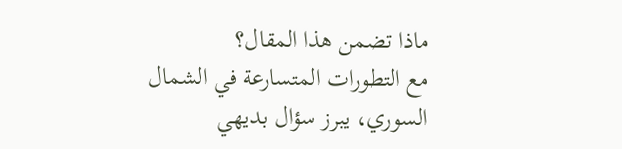ماذا تضمن هذا المقال؟
مع التطورات المتسارعة في الشمال السوري، يبرز سؤال بديهي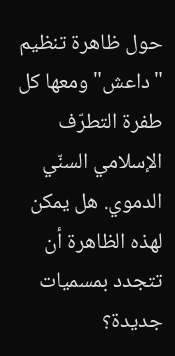حول ظاهرة تنظيم "داعش" ومعها كل طفرة التطرّف الإسلامي السنّي الدموي. هل يمكن لهذه الظاهرة أن تتجدد بمسميات جديدة؟